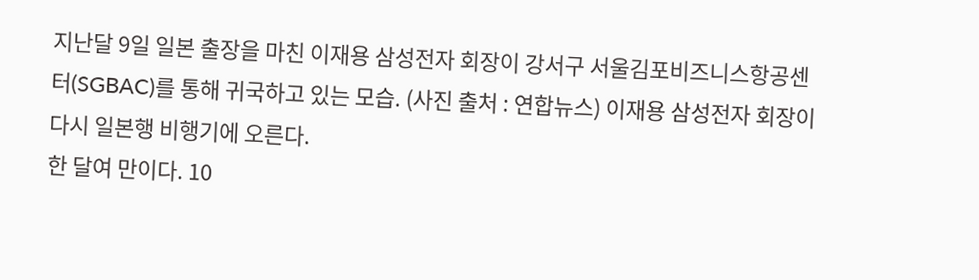지난달 9일 일본 출장을 마친 이재용 삼성전자 회장이 강서구 서울김포비즈니스항공센터(SGBAC)를 통해 귀국하고 있는 모습. (사진 출처 : 연합뉴스) 이재용 삼성전자 회장이 다시 일본행 비행기에 오른다.
한 달여 만이다. 10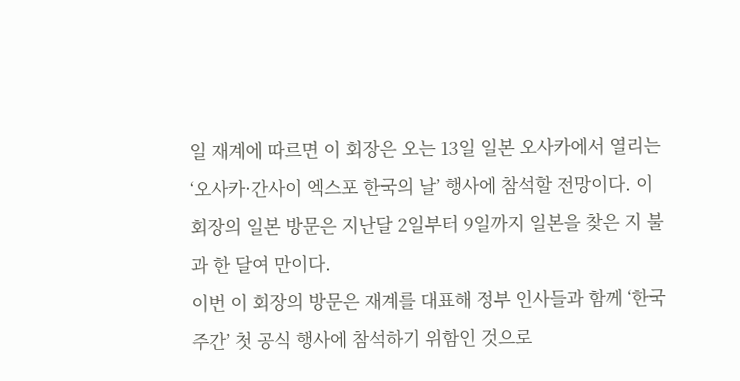일 재계에 따르면 이 회장은 오는 13일 일본 오사카에서 열리는 ‘오사카·간사이 엑스포 한국의 날’ 행사에 참석할 전망이다. 이 회장의 일본 방문은 지난달 2일부터 9일까지 일본을 찾은 지 불과 한 달여 만이다.
이번 이 회장의 방문은 재계를 대표해 정부 인사들과 함께 ‘한국 주간’ 첫 공식 행사에 참석하기 위함인 것으로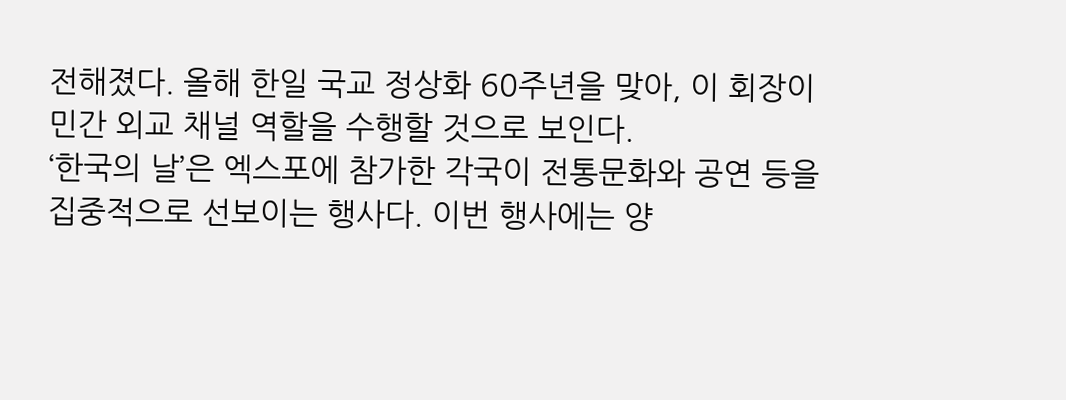전해졌다. 올해 한일 국교 정상화 60주년을 맞아, 이 회장이 민간 외교 채널 역할을 수행할 것으로 보인다.
‘한국의 날’은 엑스포에 참가한 각국이 전통문화와 공연 등을 집중적으로 선보이는 행사다. 이번 행사에는 양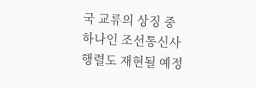국 교류의 상징 중 하나인 조선통신사 행렬도 재현될 예정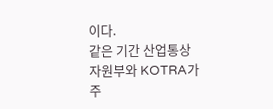이다.
같은 기간 산업통상자원부와 KOTRA가 주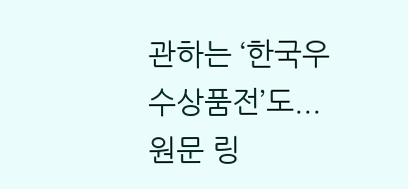관하는 ‘한국우수상품전’도...
원문 링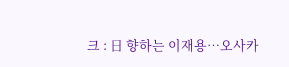크 : 日 향하는 이재용…오사카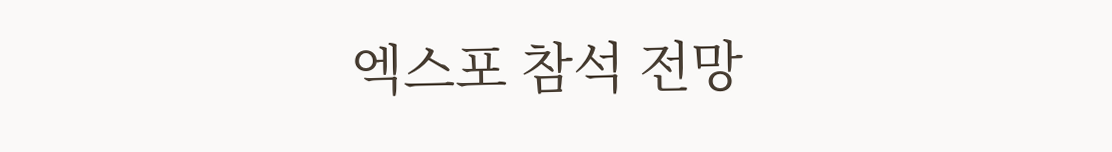엑스포 참석 전망